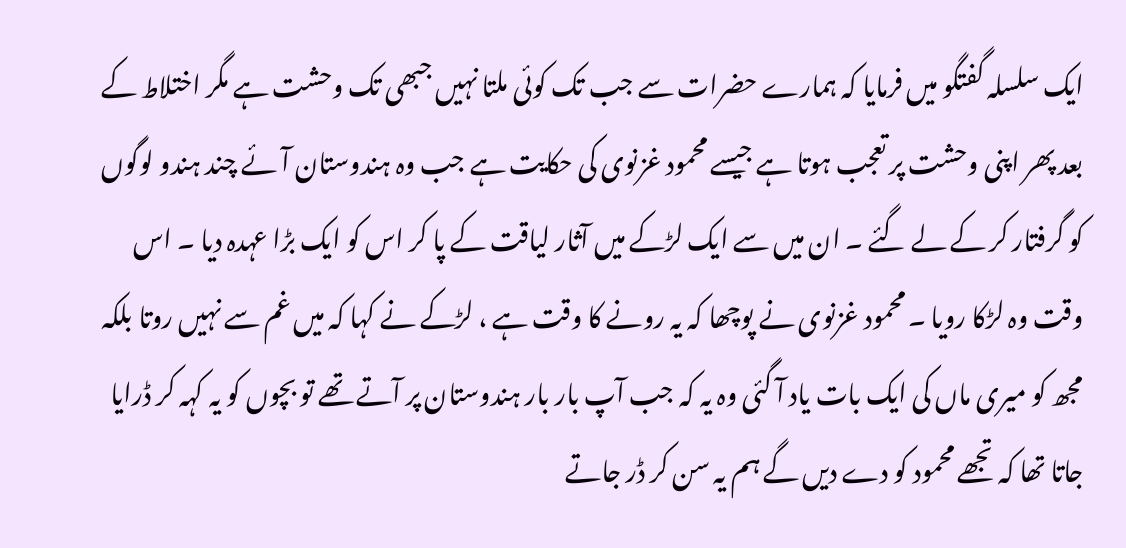ایک سلسلہ گفتگو میں فرمایا کہ ہمارے حضرات سے جب تک کوئی ملتا نہیں جبھی تک وحشت ہے مگر اختلاط کے بعد پھر اپنی وحشت پر تعجب ہوتا ہے جیسے محمود غزنوی کی حکایت ہے جب وہ ہندوستان آئے چند ہندو لوگوں کو گرفتار کر کے لے گئے ۔ ان میں سے ایک لڑکے میں آثار لیاقت کے پا کر اس کو ایک بڑا عہدہ دیا ۔ اس وقت وہ لڑکا رویا ۔ محمود غزنوی نے پوچھا کہ یہ رونے کا وقت ہے ، لڑکے نے کہا کہ میں غم سے نہیں روتا بلکہ مجھ کو میری ماں کی ایک بات یاد آ گئی وہ یہ کہ جب آپ بار بار ہندوستان پر آتے تھے تو بچوں کو یہ کہہ کر ڈرایا جاتا تھا کہ تجھے محمود کو دے دیں گے ہم یہ سن کر ڈر جاتے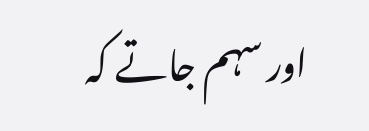اور سہم جاتے کہ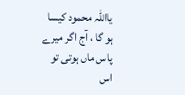یااللہ محمود کیسا ہو گا ، آج اگر میرے پاس ماں ہوتی تو اس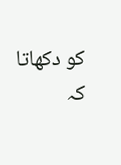کو دکھاتا کہ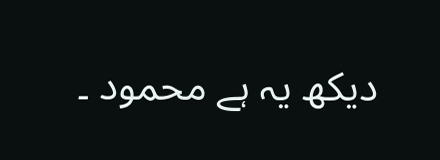دیکھ یہ ہے محمود ۔